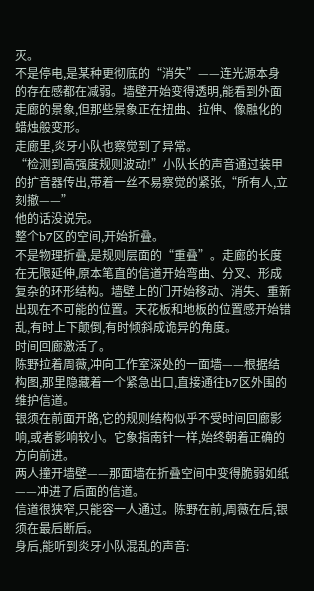灭。
不是停电,是某种更彻底的“消失”——连光源本身的存在感都在减弱。墙壁开始变得透明,能看到外面走廊的景象,但那些景象正在扭曲、拉伸、像融化的蜡烛般变形。
走廊里,炎牙小队也察觉到了异常。
“检测到高强度规则波动!”小队长的声音通过装甲的扩音器传出,带着一丝不易察觉的紧张,“所有人,立刻撤——”
他的话没说完。
整个b7区的空间,开始折叠。
不是物理折叠,是规则层面的“重叠”。走廊的长度在无限延伸,原本笔直的信道开始弯曲、分叉、形成复杂的环形结构。墙壁上的门开始移动、消失、重新出现在不可能的位置。天花板和地板的位置感开始错乱,有时上下颠倒,有时倾斜成诡异的角度。
时间回廊激活了。
陈野拉着周薇,冲向工作室深处的一面墙——根据结构图,那里隐藏着一个紧急出口,直接通往b7区外围的维护信道。
银须在前面开路,它的规则结构似乎不受时间回廊影响,或者影响较小。它象指南针一样,始终朝着正确的方向前进。
两人撞开墙壁——那面墙在折叠空间中变得脆弱如纸——冲进了后面的信道。
信道很狭窄,只能容一人通过。陈野在前,周薇在后,银须在最后断后。
身后,能听到炎牙小队混乱的声音: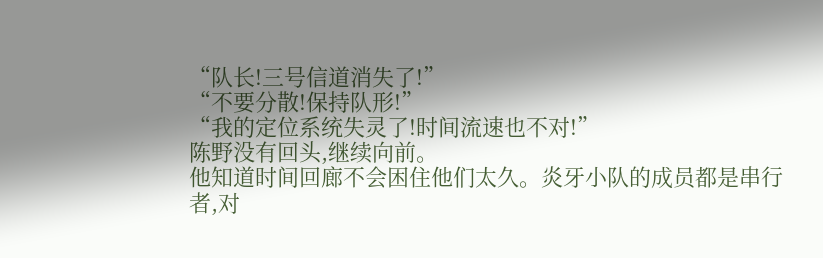“队长!三号信道消失了!”
“不要分散!保持队形!”
“我的定位系统失灵了!时间流速也不对!”
陈野没有回头,继续向前。
他知道时间回廊不会困住他们太久。炎牙小队的成员都是串行者,对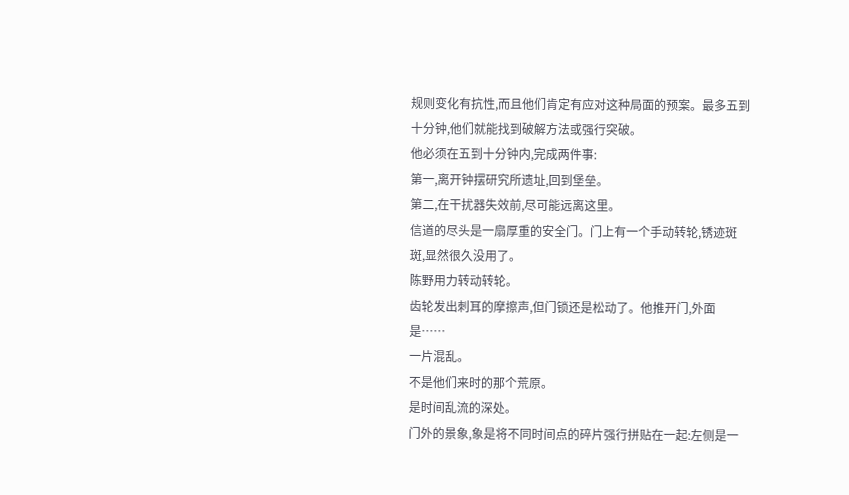规则变化有抗性,而且他们肯定有应对这种局面的预案。最多五到十分钟,他们就能找到破解方法或强行突破。
他必须在五到十分钟内,完成两件事:
第一,离开钟摆研究所遗址,回到堡垒。
第二,在干扰器失效前,尽可能远离这里。
信道的尽头是一扇厚重的安全门。门上有一个手动转轮,锈迹斑斑,显然很久没用了。
陈野用力转动转轮。
齿轮发出刺耳的摩擦声,但门锁还是松动了。他推开门,外面是……
一片混乱。
不是他们来时的那个荒原。
是时间乱流的深处。
门外的景象,象是将不同时间点的碎片强行拼贴在一起:左侧是一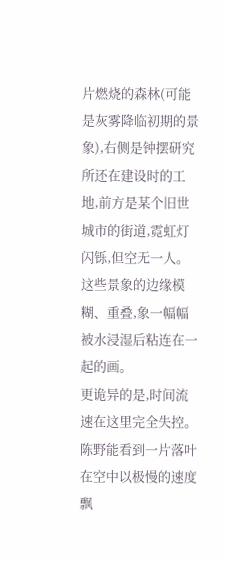片燃烧的森林(可能是灰雾降临初期的景象),右侧是钟摆研究所还在建设时的工地,前方是某个旧世城市的街道,霓虹灯闪铄,但空无一人。这些景象的边缘模糊、重叠,象一幅幅被水浸湿后粘连在一起的画。
更诡异的是,时间流速在这里完全失控。
陈野能看到一片落叶在空中以极慢的速度飘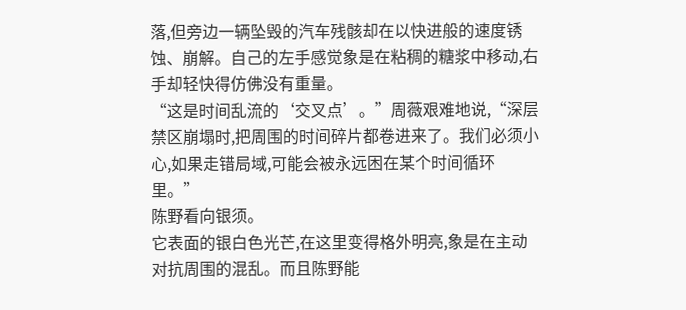落,但旁边一辆坠毁的汽车残骸却在以快进般的速度锈蚀、崩解。自己的左手感觉象是在粘稠的糖浆中移动,右手却轻快得仿佛没有重量。
“这是时间乱流的‘交叉点’。”周薇艰难地说,“深层禁区崩塌时,把周围的时间碎片都卷进来了。我们必须小心,如果走错局域,可能会被永远困在某个时间循环里。”
陈野看向银须。
它表面的银白色光芒,在这里变得格外明亮,象是在主动对抗周围的混乱。而且陈野能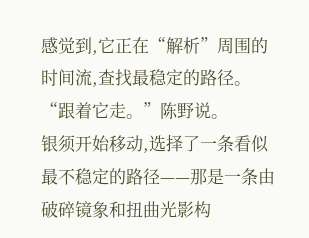感觉到,它正在“解析”周围的时间流,查找最稳定的路径。
“跟着它走。”陈野说。
银须开始移动,选择了一条看似最不稳定的路径——那是一条由破碎镜象和扭曲光影构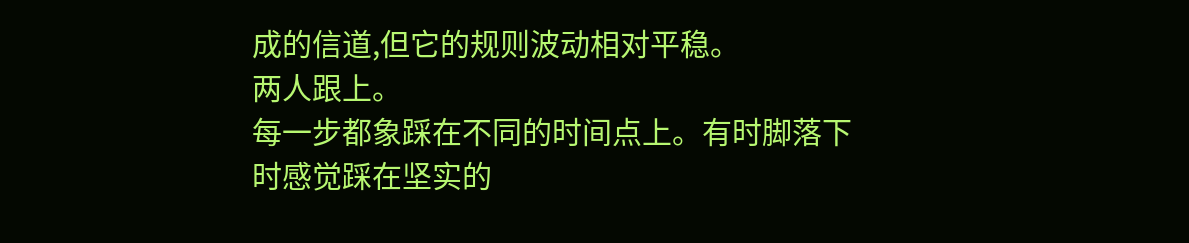成的信道,但它的规则波动相对平稳。
两人跟上。
每一步都象踩在不同的时间点上。有时脚落下时感觉踩在坚实的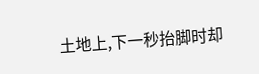土地上,下一秒抬脚时却